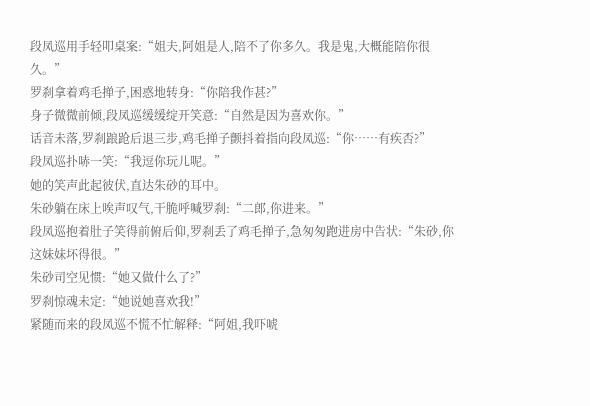段凤巡用手轻叩桌案:“姐夫,阿姐是人,陪不了你多久。我是鬼,大概能陪你很久。”
罗刹拿着鸡毛掸子,困惑地转身:“你陪我作甚?”
身子微微前倾,段凤巡缓缓绽开笑意:“自然是因为喜欢你。”
话音未落,罗刹踉跄后退三步,鸡毛掸子颤抖着指向段凤巡:“你……有疾否?”
段凤巡扑哧一笑:“我逗你玩儿呢。”
她的笑声此起彼伏,直达朱砂的耳中。
朱砂躺在床上唉声叹气,干脆呼喊罗刹:“二郎,你进来。”
段凤巡抱着肚子笑得前俯后仰,罗刹丢了鸡毛掸子,急匆匆跑进房中告状:“朱砂,你这妹妹坏得很。”
朱砂司空见惯:“她又做什么了?”
罗刹惊魂未定:“她说她喜欢我!”
紧随而来的段凤巡不慌不忙解释:“阿姐,我吓唬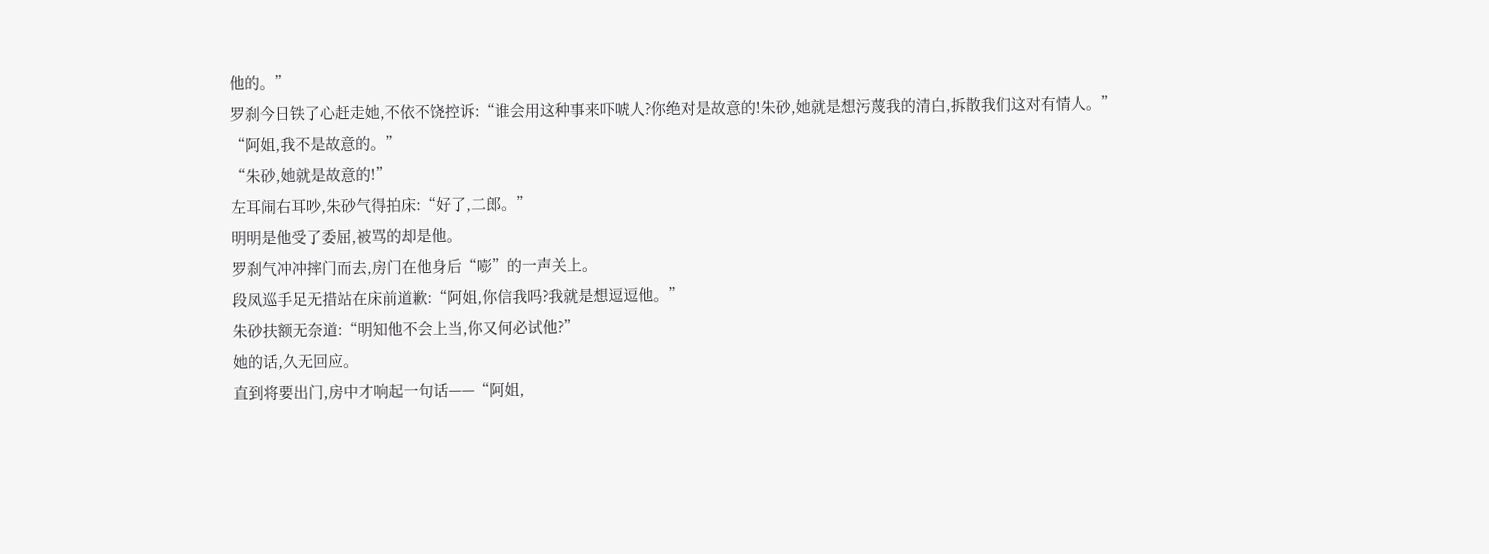他的。”
罗刹今日铁了心赶走她,不依不饶控诉:“谁会用这种事来吓唬人?你绝对是故意的!朱砂,她就是想污蔑我的清白,拆散我们这对有情人。”
“阿姐,我不是故意的。”
“朱砂,她就是故意的!”
左耳闹右耳吵,朱砂气得拍床:“好了,二郎。”
明明是他受了委屈,被骂的却是他。
罗刹气冲冲摔门而去,房门在他身后“嘭”的一声关上。
段凤巡手足无措站在床前道歉:“阿姐,你信我吗?我就是想逗逗他。”
朱砂扶额无奈道:“明知他不会上当,你又何必试他?”
她的话,久无回应。
直到将要出门,房中才响起一句话——“阿姐,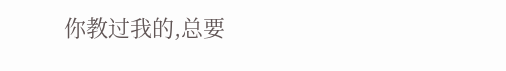你教过我的,总要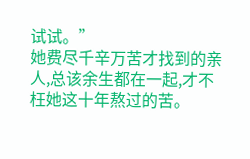试试。”
她费尽千辛万苦才找到的亲人,总该余生都在一起,才不枉她这十年熬过的苦。